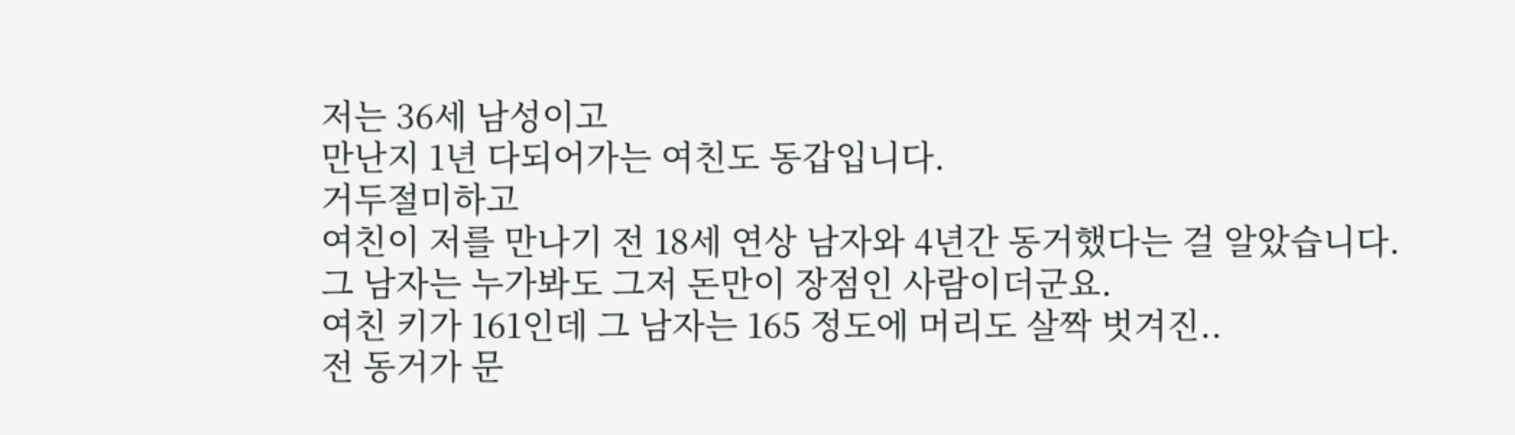저는 36세 남성이고
만난지 1년 다되어가는 여친도 동갑입니다.
거두절미하고
여친이 저를 만나기 전 18세 연상 남자와 4년간 동거했다는 걸 알았습니다.
그 남자는 누가봐도 그저 돈만이 장점인 사람이더군요.
여친 키가 161인데 그 남자는 165 정도에 머리도 살짝 벗겨진..
전 동거가 문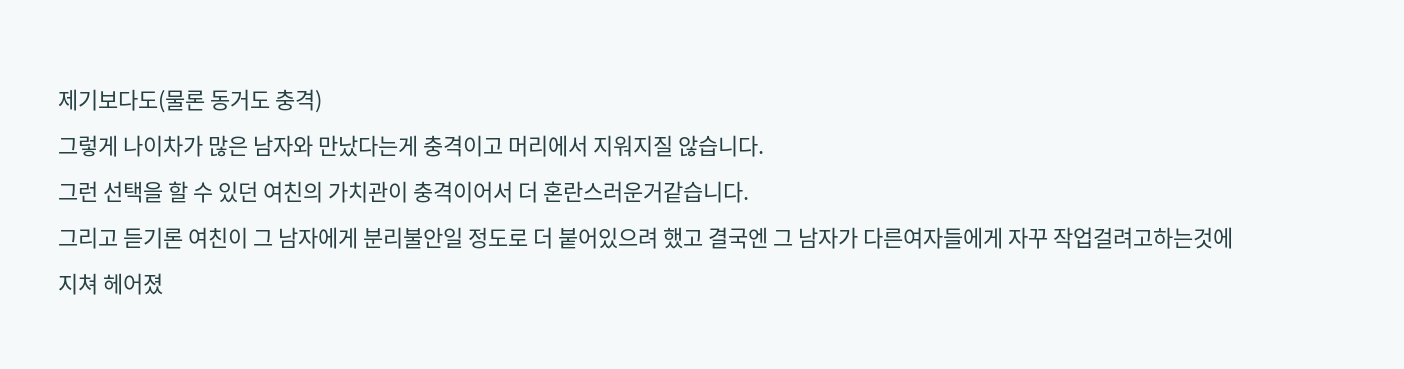제기보다도(물론 동거도 충격)
그렇게 나이차가 많은 남자와 만났다는게 충격이고 머리에서 지워지질 않습니다.
그런 선택을 할 수 있던 여친의 가치관이 충격이어서 더 혼란스러운거같습니다.
그리고 듣기론 여친이 그 남자에게 분리불안일 정도로 더 붙어있으려 했고 결국엔 그 남자가 다른여자들에게 자꾸 작업걸려고하는것에 지쳐 헤어졌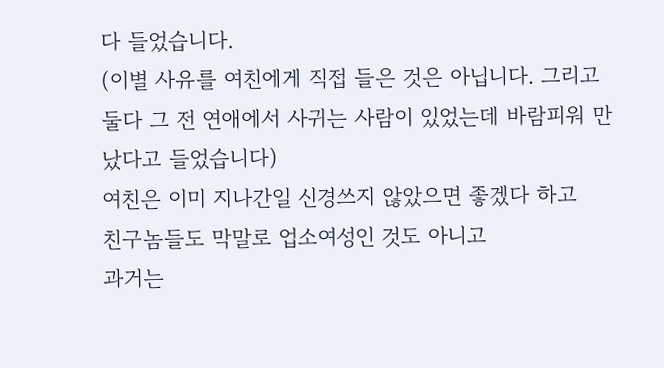다 들었습니다.
(이별 사유를 여친에게 직접 들은 것은 아닙니다. 그리고 둘다 그 전 연애에서 사귀는 사람이 있었는데 바람피워 만났다고 들었습니다)
여친은 이미 지나간일 신경쓰지 않았으면 좋겠다 하고
친구놈들도 막말로 업소여성인 것도 아니고
과거는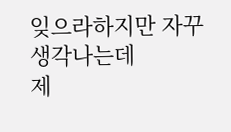잊으라하지만 자꾸 생각나는데
제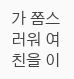가 쫌스러워 여친을 이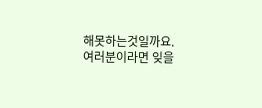해못하는것일까요.
여러분이라면 잊을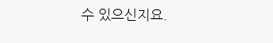수 있으신지요.